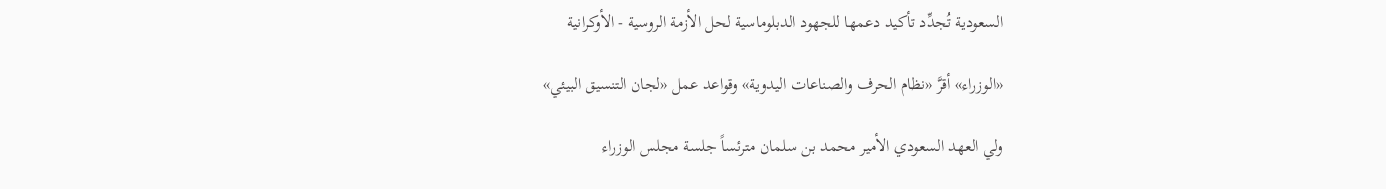السعودية تُجدِّد تأكيد دعمها للجهود الدبلوماسية لحل الأزمة الروسية - الأوكرانية

«الوزراء» أقرَّ «نظام الحرف والصناعات اليدوية» وقواعد عمل «لجان التنسيق البيئي»

ولي العهد السعودي الأمير محمد بن سلمان مترئساً جلسة مجلس الوزراء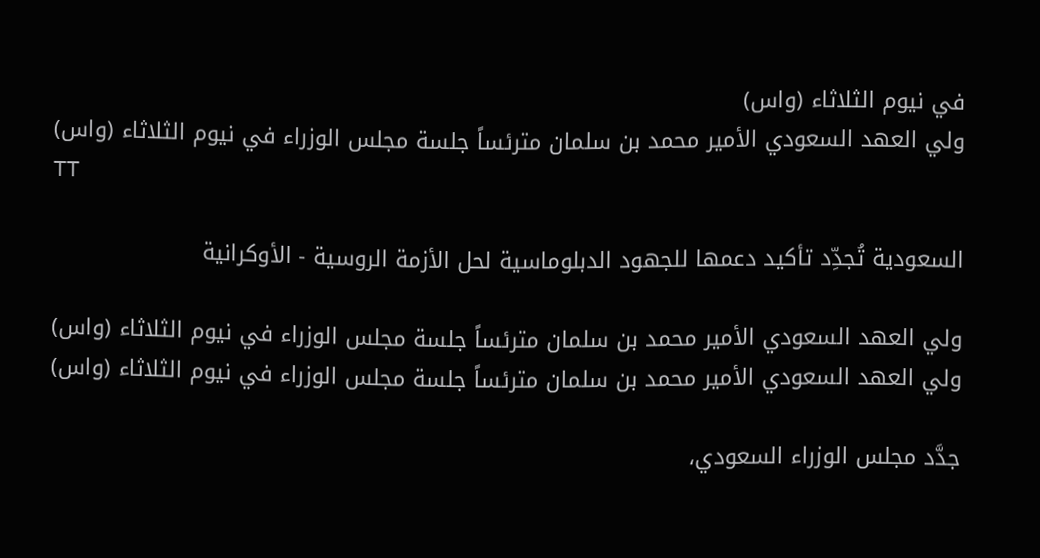في نيوم الثلاثاء (واس)
ولي العهد السعودي الأمير محمد بن سلمان مترئساً جلسة مجلس الوزراء في نيوم الثلاثاء (واس)
TT

السعودية تُجدِّد تأكيد دعمها للجهود الدبلوماسية لحل الأزمة الروسية - الأوكرانية

ولي العهد السعودي الأمير محمد بن سلمان مترئساً جلسة مجلس الوزراء في نيوم الثلاثاء (واس)
ولي العهد السعودي الأمير محمد بن سلمان مترئساً جلسة مجلس الوزراء في نيوم الثلاثاء (واس)

جدَّد مجلس الوزراء السعودي،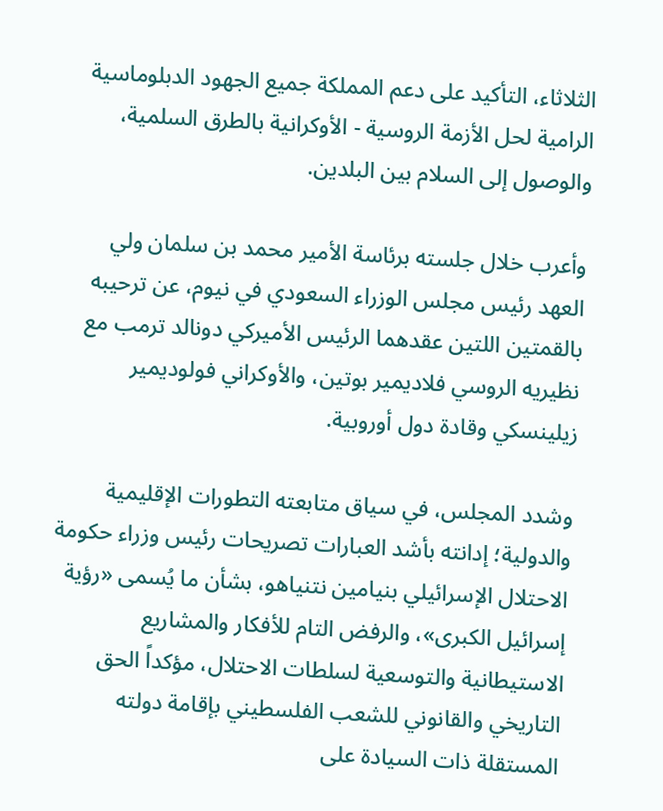الثلاثاء، التأكيد على دعم المملكة جميع الجهود الدبلوماسية الرامية لحل الأزمة الروسية - الأوكرانية بالطرق السلمية، والوصول إلى السلام بين البلدين.

وأعرب خلال جلسته برئاسة الأمير محمد بن سلمان ولي العهد رئيس مجلس الوزراء السعودي في نيوم، عن ترحيبه بالقمتين اللتين عقدهما الرئيس الأميركي دونالد ترمب مع نظيريه الروسي فلاديمير بوتين، والأوكراني فولوديمير زيلينسكي وقادة دول أوروبية.

وشدد المجلس، في سياق متابعته التطورات الإقليمية والدولية؛ إدانته بأشد العبارات تصريحات رئيس وزراء حكومة الاحتلال الإسرائيلي بنيامين نتنياهو، بشأن ما يُسمى «رؤية إسرائيل الكبرى»، والرفض التام للأفكار والمشاريع الاستيطانية والتوسعية لسلطات الاحتلال، مؤكداً الحق التاريخي والقانوني للشعب الفلسطيني بإقامة دولته المستقلة ذات السيادة على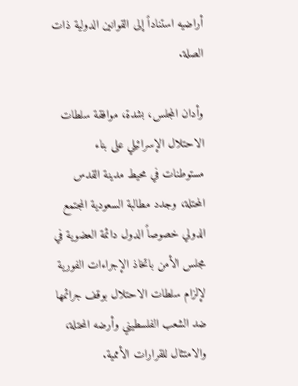أراضيه استناداً إلى القوانين الدولية ذات الصلة.

وأدان المجلس، بشدة، موافقة سلطات الاحتلال الإسرائيلي على بناء مستوطنات في محيط مدينة القدس المحتلة، وجدد مطالبة السعودية المجتمع الدولي خصوصاً الدول دائمة العضوية في مجلس الأمن باتخاذ الإجراءات الفورية لإلزام سلطات الاحتلال بوقف جرائمها ضد الشعب الفلسطيني وأرضه المحتلة، والامتثال للقرارات الأممية.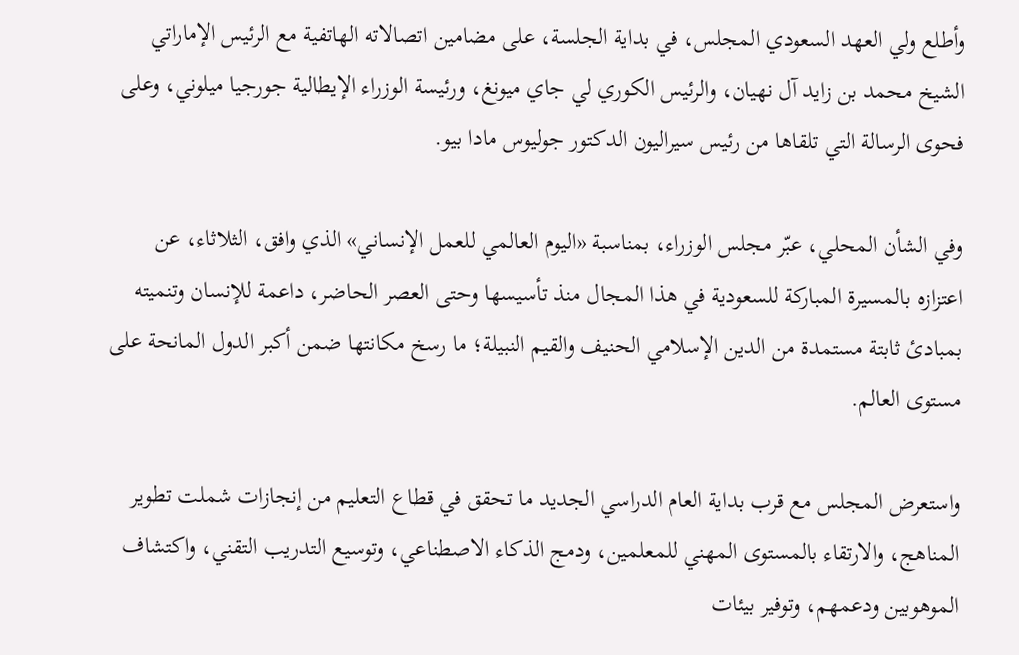وأطلع ولي العهد السعودي المجلس، في بداية الجلسة، على مضامين اتصالاته الهاتفية مع الرئيس الإماراتي الشيخ محمد بن زايد آل نهيان، والرئيس الكوري لي جاي ميونغ، ورئيسة الوزراء الإيطالية جورجيا ميلوني، وعلى فحوى الرسالة التي تلقاها من رئيس سيراليون الدكتور جوليوس مادا بيو.

وفي الشأن المحلي، عبّر مجلس الوزراء، بمناسبة «اليوم العالمي للعمل الإنساني» الذي وافق، الثلاثاء، عن اعتزازه بالمسيرة المباركة للسعودية في هذا المجال منذ تأسيسها وحتى العصر الحاضر، داعمة للإنسان وتنميته بمبادئ ثابتة مستمدة من الدين الإسلامي الحنيف والقيم النبيلة؛ ما رسخ مكانتها ضمن أكبر الدول المانحة على مستوى العالم.

واستعرض المجلس مع قرب بداية العام الدراسي الجديد ما تحقق في قطاع التعليم من إنجازات شملت تطوير المناهج، والارتقاء بالمستوى المهني للمعلمين، ودمج الذكاء الاصطناعي، وتوسيع التدريب التقني، واكتشاف الموهوبين ودعمهم، وتوفير بيئات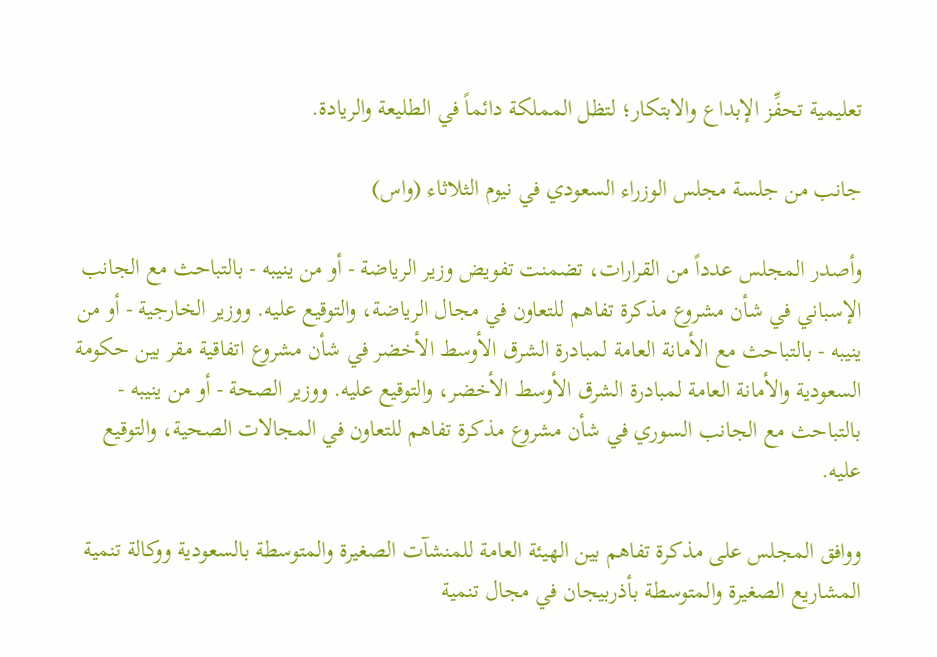تعليمية تحفِّز الإبداع والابتكار؛ لتظل المملكة دائماً في الطليعة والريادة.

جانب من جلسة مجلس الوزراء السعودي في نيوم الثلاثاء (واس)

وأصدر المجلس عدداً من القرارات، تضمنت تفويض وزير الرياضة - أو من ينيبه - بالتباحث مع الجانب الإسباني في شأن مشروع مذكرة تفاهم للتعاون في مجال الرياضة، والتوقيع عليه. ووزير الخارجية - أو من ينيبه - بالتباحث مع الأمانة العامة لمبادرة الشرق الأوسط الأخضر في شأن مشروع اتفاقية مقر بين حكومة السعودية والأمانة العامة لمبادرة الشرق الأوسط الأخضر، والتوقيع عليه. ووزير الصحة - أو من ينيبه - بالتباحث مع الجانب السوري في شأن مشروع مذكرة تفاهم للتعاون في المجالات الصحية، والتوقيع عليه.

ووافق المجلس على مذكرة تفاهم بين الهيئة العامة للمنشآت الصغيرة والمتوسطة بالسعودية ووكالة تنمية المشاريع الصغيرة والمتوسطة بأذربيجان في مجال تنمية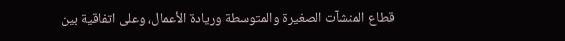قطاع المنشآت الصغيرة والمتوسطة وريادة الأعمال، وعلى اتفاقية بين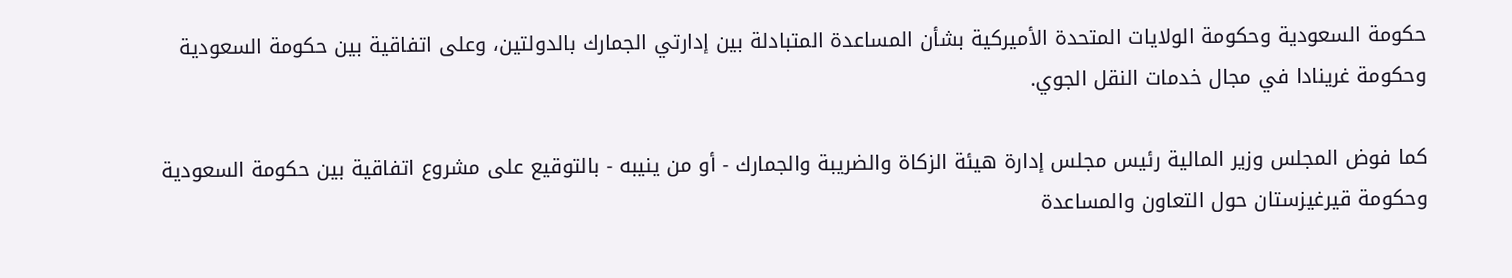حكومة السعودية وحكومة الولايات المتحدة الأميركية بشأن المساعدة المتبادلة بين إدارتي الجمارك بالدولتين، وعلى اتفاقية بين حكومة السعودية وحكومة غرينادا في مجال خدمات النقل الجوي.

كما فوض المجلس وزير المالية رئيس مجلس إدارة هيئة الزكاة والضريبة والجمارك - أو من ينيبه - بالتوقيع على مشروع اتفاقية بين حكومة السعودية وحكومة قيرغيزستان حول التعاون والمساعدة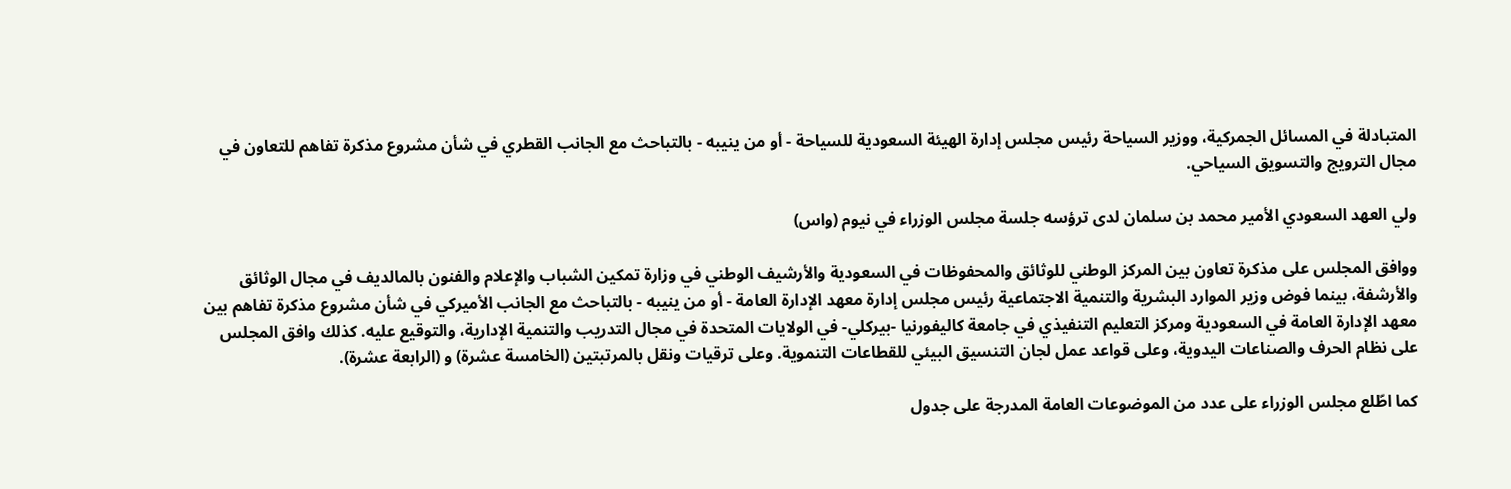المتبادلة في المسائل الجمركية، ووزير السياحة رئيس مجلس إدارة الهيئة السعودية للسياحة - أو من ينيبه - بالتباحث مع الجانب القطري في شأن مشروع مذكرة تفاهم للتعاون في مجال الترويج والتسويق السياحي.

ولي العهد السعودي الأمير محمد بن سلمان لدى ترؤسه جلسة مجلس الوزراء في نيوم (واس)

ووافق المجلس على مذكرة تعاون بين المركز الوطني للوثائق والمحفوظات في السعودية والأرشيف الوطني في وزارة تمكين الشباب والإعلام والفنون بالمالديف في مجال الوثائق والأرشفة، بينما فوض وزير الموارد البشرية والتنمية الاجتماعية رئيس مجلس إدارة معهد الإدارة العامة - أو من ينيبه - بالتباحث مع الجانب الأميركي في شأن مشروع مذكرة تفاهم بين معهد الإدارة العامة في السعودية ومركز التعليم التنفيذي في جامعة كاليفورنيا -بيركلي- في الولايات المتحدة في مجال التدريب والتنمية الإدارية، والتوقيع عليه. كذلك وافق المجلس على نظام الحرف والصناعات اليدوية، وعلى قواعد عمل لجان التنسيق البيئي للقطاعات التنموية. وعلى ترقيات ونقل بالمرتبتين (الخامسة عشرة) و (الرابعة عشرة).

كما اطّلع مجلس الوزراء على عدد من الموضوعات العامة المدرجة على جدول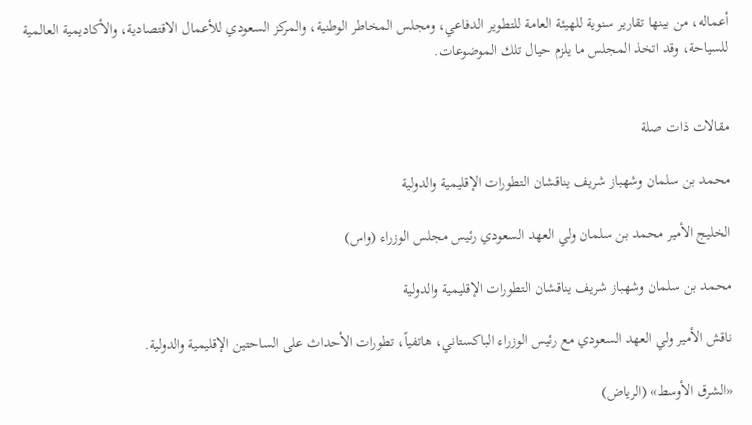أعماله، من بينها تقارير سنوية للهيئة العامة للتطوير الدفاعي، ومجلس المخاطر الوطنية، والمركز السعودي للأعمال الاقتصادية، والأكاديمية العالمية للسياحة، وقد اتخذ المجلس ما يلزم حيال تلك الموضوعات.


مقالات ذات صلة

محمد بن سلمان وشهباز شريف يناقشان التطورات الإقليمية والدولية

الخليج الأمير محمد بن سلمان ولي العهد السعودي رئيس مجلس الوزراء (واس)

محمد بن سلمان وشهباز شريف يناقشان التطورات الإقليمية والدولية

ناقش الأمير ولي العهد السعودي مع رئيس الوزراء الباكستاني، هاتفياً، تطورات الأحداث على الساحتين الإقليمية والدولية.

«الشرق الأوسط» (الرياض)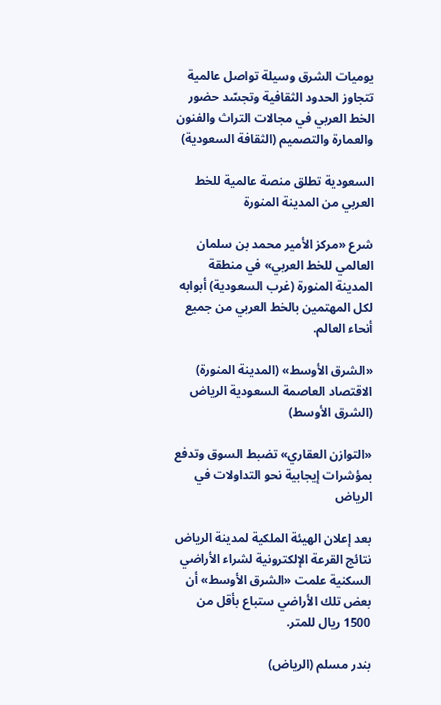يوميات الشرق وسيلة تواصل عالمية تتجاوز الحدود الثقافية وتجسّد حضور الخط العربي في مجالات التراث والفنون والعمارة والتصميم (الثقافة السعودية)

السعودية تطلق منصة عالمية للخط العربي من المدينة المنورة

شرع «مركز الأمير محمد بن سلمان العالمي للخط العربي» في منطقة المدينة المنورة (غرب السعودية) أبوابه لكل المهتمين بالخط العربي من جميع أنحاء العالم.

«الشرق الأوسط» (المدينة المنورة)
الاقتصاد العاصمة السعودية الرياض (الشرق الأوسط)

«التوازن العقاري» تضبط السوق وتدفع بمؤشرات إيجابية نحو التداولات في الرياض

بعد إعلان الهيئة الملكية لمدينة الرياض نتائج القرعة الإلكترونية لشراء الأراضي السكنية علمت «الشرق الأوسط» أن بعض تلك الأراضي ستباع بأقل من 1500 ريال للمتر.

بندر مسلم (الرياض)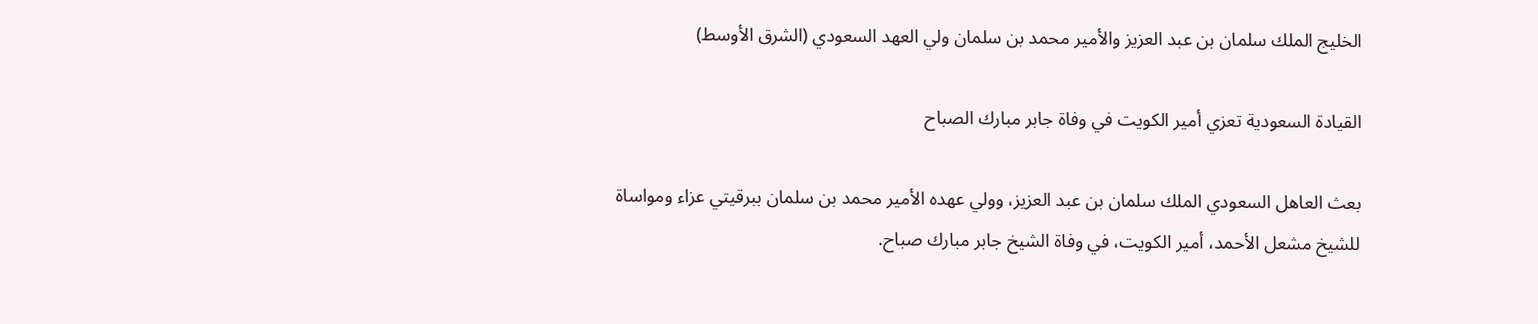الخليج الملك سلمان بن عبد العزيز والأمير محمد بن سلمان ولي العهد السعودي (الشرق الأوسط)

القيادة السعودية تعزي أمير الكويت في وفاة جابر مبارك الصباح

بعث العاهل السعودي الملك سلمان بن عبد العزيز، وولي عهده الأمير محمد بن سلمان ببرقيتي عزاء ومواساة للشيخ مشعل الأحمد، أمير الكويت، في وفاة الشيخ جابر مبارك صباح.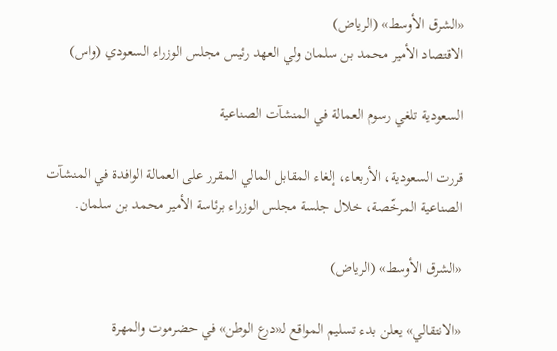«الشرق الأوسط» (الرياض)
الاقتصاد الأمير محمد بن سلمان ولي العهد رئيس مجلس الوزراء السعودي (واس)

السعودية تلغي رسوم العمالة في المنشآت الصناعية

قررت السعودية، الأربعاء، إلغاء المقابل المالي المقرر على العمالة الوافدة في المنشآت الصناعية المرخّصة، خلال جلسة مجلس الوزراء برئاسة الأمير محمد بن سلمان.

«الشرق الأوسط» (الرياض)

«الانتقالي» يعلن بدء تسليم المواقع لـ«درع الوطن» في حضرموت والمهرة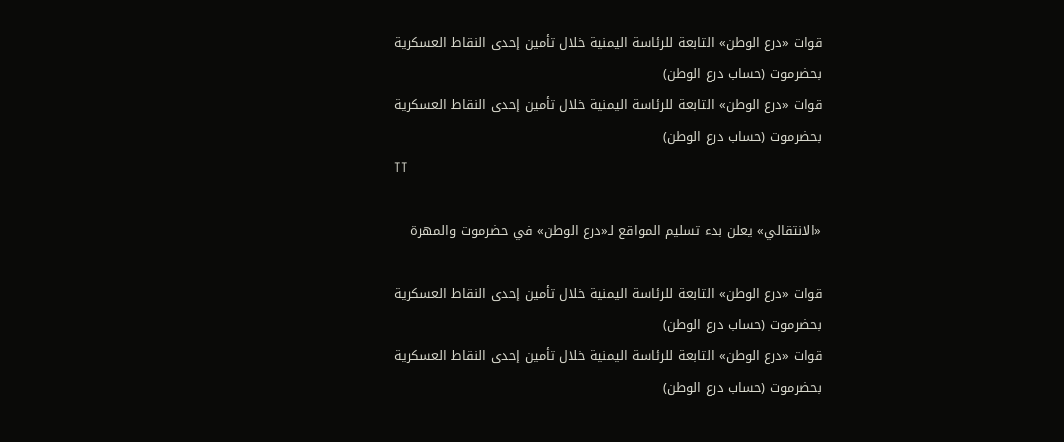قوات «درع الوطن» التابعة للرئاسة اليمنية خلال تأمين إحدى النقاط العسكرية بحضرموت (حساب درع الوطن)
قوات «درع الوطن» التابعة للرئاسة اليمنية خلال تأمين إحدى النقاط العسكرية بحضرموت (حساب درع الوطن)
TT

«الانتقالي» يعلن بدء تسليم المواقع لـ«درع الوطن» في حضرموت والمهرة

قوات «درع الوطن» التابعة للرئاسة اليمنية خلال تأمين إحدى النقاط العسكرية بحضرموت (حساب درع الوطن)
قوات «درع الوطن» التابعة للرئاسة اليمنية خلال تأمين إحدى النقاط العسكرية بحضرموت (حساب درع الوطن)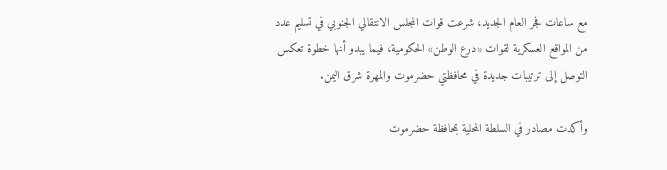مع ساعات فجر العام الجديد، شرعت قوات المجلس الانتقالي الجنوبي في تسليم عدد من المواقع العسكرية لقوات «درع الوطن» الحكومية، فيما يبدو أنها خطوة تعكس التوصل إلى ترتيبات جديدة في محافظتي حضرموت والمهرة شرق اليمن.

وأكدت مصادر في السلطة المحلية بمحافظة حضرموت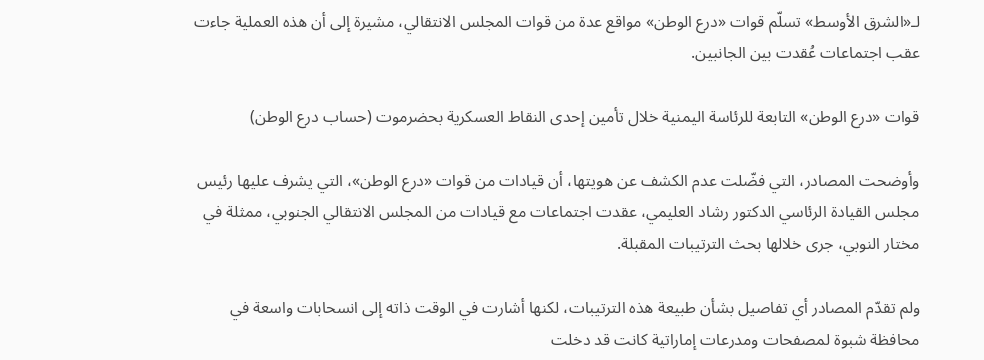لـ«الشرق الأوسط» تسلّم قوات «درع الوطن» مواقع عدة من قوات المجلس الانتقالي، مشيرة إلى أن هذه العملية جاءت عقب اجتماعات عُقدت بين الجانبين.

قوات «درع الوطن» التابعة للرئاسة اليمنية خلال تأمين إحدى النقاط العسكرية بحضرموت (حساب درع الوطن)

وأوضحت المصادر، التي فضّلت عدم الكشف عن هويتها، أن قيادات من قوات «درع الوطن»، التي يشرف عليها رئيس مجلس القيادة الرئاسي الدكتور رشاد العليمي، عقدت اجتماعات مع قيادات من المجلس الانتقالي الجنوبي، ممثلة في مختار النوبي، جرى خلالها بحث الترتيبات المقبلة.

ولم تقدّم المصادر أي تفاصيل بشأن طبيعة هذه الترتيبات، لكنها أشارت في الوقت ذاته إلى انسحابات واسعة في محافظة شبوة لمصفحات ومدرعات إماراتية كانت قد دخلت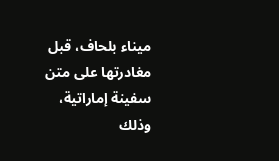ميناء بلحاف، قبل مغادرتها على متن سفينة إماراتية، وذلك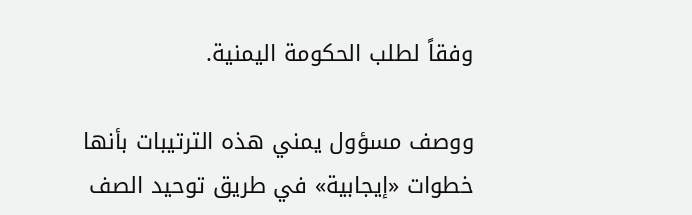وفقاً لطلب الحكومة اليمنية.

ووصف مسؤول يمني هذه الترتيبات بأنها خطوات «إيجابية» في طريق توحيد الصف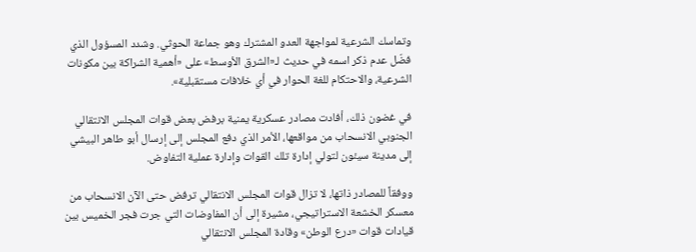وتماسك الشرعية لمواجهة العدو المشترك وهو جماعة الحوثي. وشدد المسؤول الذي فضّل عدم ذكر اسمه في حديث لـ«الشرق الأوسط» على «أهمية الشراكة بين مكونات الشرعية، والاحتكام للغة الحوار في أي خلافات مستقبلية».

في غضون ذلك، أفادت مصادر عسكرية يمنية برفض بعض قوات المجلس الانتقالي الجنوبي الانسحاب من مواقعها، الأمر الذي دفع المجلس إلى إرسال أبو طاهر البيشي إلى مدينة سيئون لتولي إدارة تلك القوات وإدارة عملية التفاوض.

ووفقاً للمصادر ذاتها، لا تزال قوات المجلس الانتقالي ترفض حتى الآن الانسحاب من معسكر الخشعة الاستراتيجي، مشيرة إلى أن المفاوضات التي جرت فجر الخميس بين قيادات قوات «درع الوطن» وقادة المجلس الانتقالي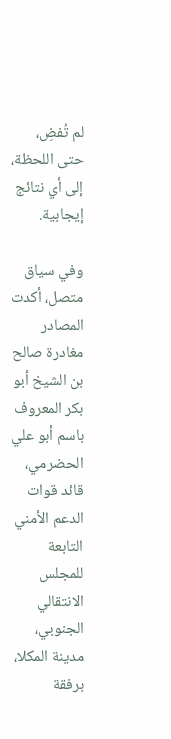لم تُفضِ، حتى اللحظة، إلى أي نتائج إيجابية.

وفي سياق متصل، أكدت المصادر مغادرة صالح بن الشيخ أبو بكر المعروف باسم أبو علي الحضرمي، قائد قوات الدعم الأمني التابعة للمجلس الانتقالي الجنوبي، مدينة المكلا، برفقة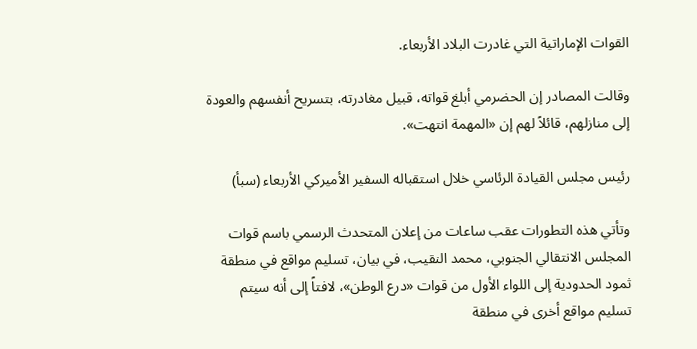القوات الإماراتية التي غادرت البلاد الأربعاء.

وقالت المصادر إن الحضرمي أبلغ قواته، قبيل مغادرته، بتسريح أنفسهم والعودة إلى منازلهم، قائلاً لهم إن «المهمة انتهت».

رئيس مجلس القيادة الرئاسي خلال استقباله السفير الأميركي الأربعاء (سبأ)

وتأتي هذه التطورات عقب ساعات من إعلان المتحدث الرسمي باسم قوات المجلس الانتقالي الجنوبي، محمد النقيب، في بيان، تسليم مواقع في منطقة ثمود الحدودية إلى اللواء الأول من قوات «درع الوطن»، لافتاً إلى أنه سيتم تسليم مواقع أخرى في منطقة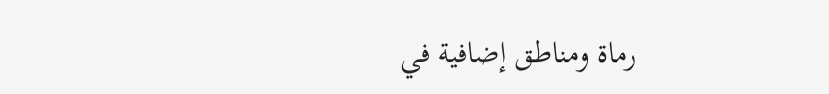رماة ومناطق إضافية في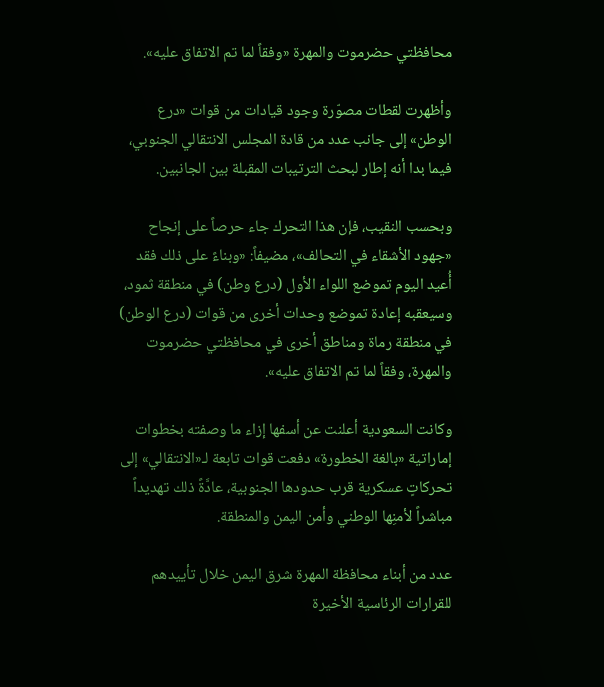محافظتي حضرموت والمهرة «وفقاً لما تم الاتفاق عليه».

وأظهرت لقطات مصوّرة وجود قيادات من قوات «درع الوطن» إلى جانب عدد من قادة المجلس الانتقالي الجنوبي، فيما بدا أنه إطار لبحث الترتيبات المقبلة بين الجانبين.

وبحسب النقيب، فإن هذا التحرك جاء حرصاً على إنجاح «جهود الأشقاء في التحالف»، مضيفاً: «وبناءً على ذلك فقد أُعيد اليوم تموضع اللواء الأول (درع وطن) في منطقة ثمود، وسيعقبه إعادة تموضع وحدات أخرى من قوات (درع الوطن) في منطقة رماة ومناطق أخرى في محافظتي حضرموت والمهرة، وفقاً لما تم الاتفاق عليه».

وكانت السعودية أعلنت عن أسفها إزاء ما وصفته بخطوات إماراتية «بالغة الخطورة» دفعت قوات تابعة لـ«الانتقالي» إلى تحركاتٍ عسكرية قرب حدودها الجنوبية، عادَّةً ذلك تهديداً مباشراً لأمنِها الوطني وأمن اليمن والمنطقة.

عدد من أبناء محافظة المهرة شرق اليمن خلال تأييدهم للقرارات الرئاسية الأخيرة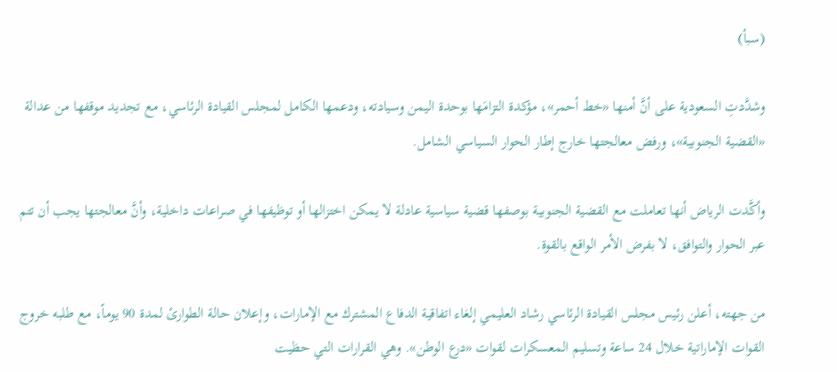(سبأ)

وشدَّدتِ السعودية على أنَّ أمنها «خط أحمر»، مؤكدة التزامَها بوحدة اليمن وسيادته، ودعمها الكامل لمجلس القيادة الرئاسي، مع تجديد موقفها من عدالة «القضية الجنوبية»، ورفض معالجتها خارج إطار الحوار السياسي الشامل.

وأكَّدت الرياض أنها تعاملت مع القضية الجنوبية بوصفها قضية سياسية عادلة لا يمكن اختزالها أو توظيفها في صراعات داخلية، وأنَّ معالجتها يجب أن تتم عبر الحوار والتوافق، لا بفرض الأمر الواقع بالقوة.

من جهته، أعلن رئيس مجلس القيادة الرئاسي رشاد العليمي إلغاء اتفاقية الدفاع المشترك مع الإمارات، وإعلان حالة الطوارئ لمدة 90 يوماً، مع طلبه خروج القوات الإماراتية خلال 24 ساعة وتسليم المعسكرات لقوات «درع الوطن». وهي القرارات التي حظيت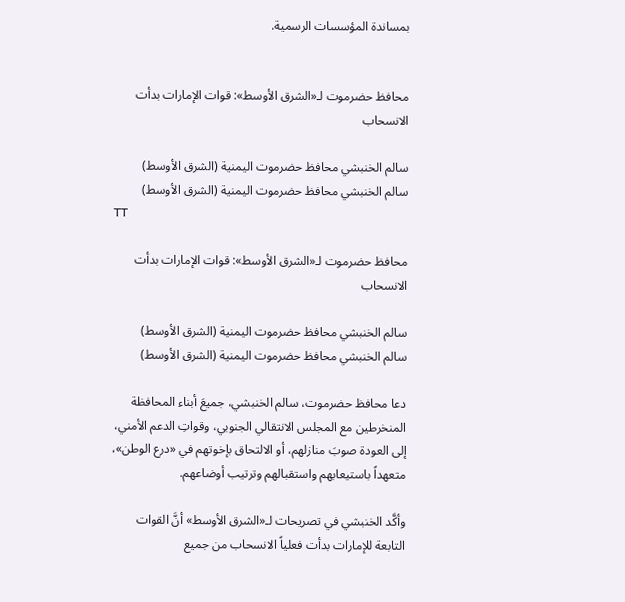بمساندة المؤسسات الرسمية.


محافظ حضرموت لـ«الشرق الأوسط»: قوات الإمارات بدأت الانسحاب

سالم الخنبشي محافظ حضرموت اليمنية (الشرق الأوسط)
سالم الخنبشي محافظ حضرموت اليمنية (الشرق الأوسط)
TT

محافظ حضرموت لـ«الشرق الأوسط»: قوات الإمارات بدأت الانسحاب

سالم الخنبشي محافظ حضرموت اليمنية (الشرق الأوسط)
سالم الخنبشي محافظ حضرموت اليمنية (الشرق الأوسط)

دعا محافظ حضرموت، سالم الخنبشي، جميعَ أبناء المحافظة المنخرطين مع المجلس الانتقالي الجنوبي، وقواتِ الدعم الأمني، إلى العودة صوبَ منازلهم، أو الالتحاق بإخوتهم في «درع الوطن»، متعهداً باستيعابهم واستقبالهم وترتيب أوضاعهم.

وأكَّد الخنبشي في تصريحات لـ«الشرق الأوسط» أنَّ القوات التابعة للإمارات بدأت فعلياً الانسحاب من جميع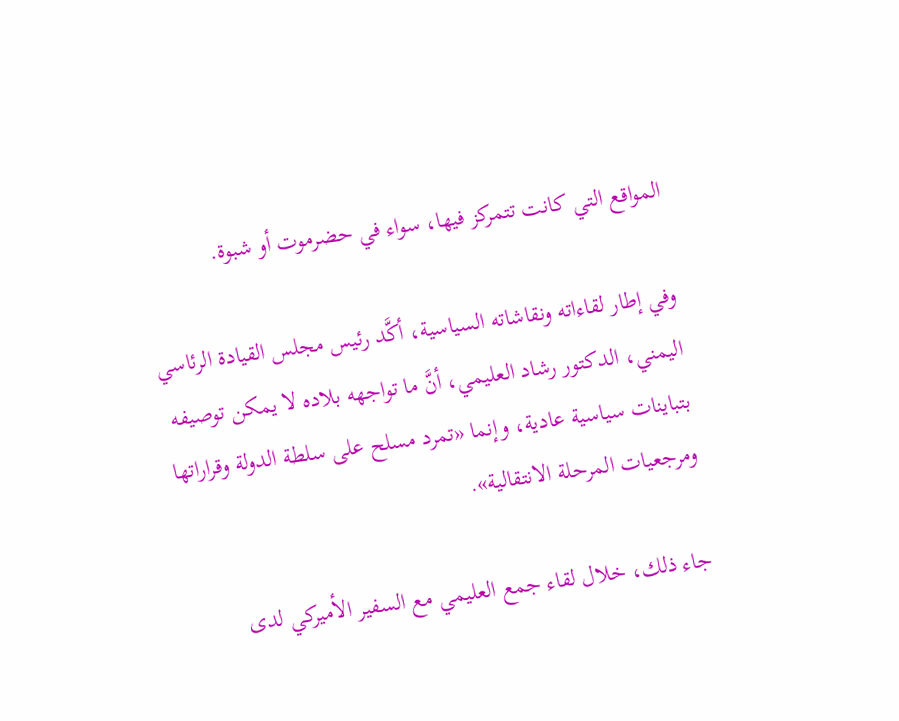المواقع التي كانت تتمركز فيها، سواء في حضرموت أو شبوة.

وفي إطار لقاءاته ونقاشاته السياسية، أكَّد رئيس مجلس القيادة الرئاسي اليمني، الدكتور رشاد العليمي، أنَّ ما تواجهه بلاده لا يمكن توصيفه بتباينات سياسية عادية، وإنما «تمرد مسلح على سلطة الدولة وقراراتها ومرجعيات المرحلة الانتقالية».

جاء ذلك، خلال لقاء جمع العليمي مع السفير الأميركي لدى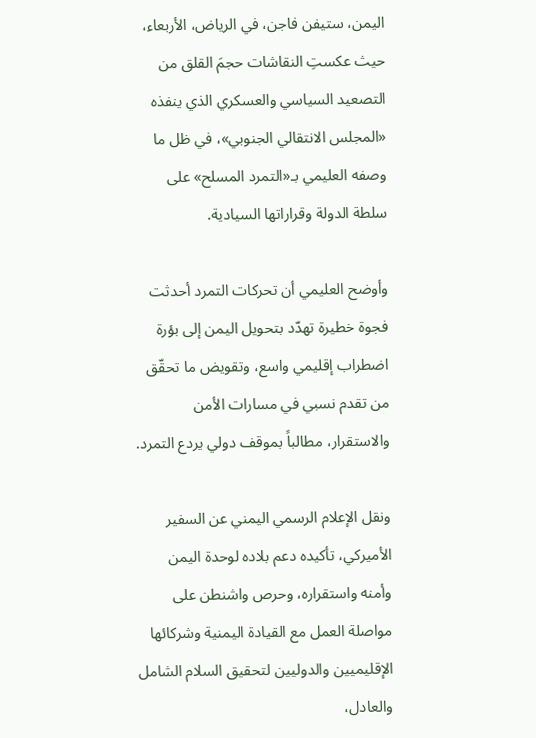اليمن، ستيفن فاجن، في الرياض، الأربعاء، حيث عكستِ النقاشات حجمَ القلق من التصعيد السياسي والعسكري الذي ينفذه «المجلس الانتقالي الجنوبي»، في ظل ما وصفه العليمي بـ«التمرد المسلح» على سلطة الدولة وقراراتها السيادية.

وأوضح العليمي أن تحركات التمرد أحدثت فجوة خطيرة تهدّد بتحويل اليمن إلى بؤرة اضطراب إقليمي واسع، وتقويض ما تحقّق من تقدم نسبي في مسارات الأمن والاستقرار، مطالباً بموقف دولي يردع التمرد.

ونقل الإعلام الرسمي اليمني عن السفير الأميركي، تأكيده دعم بلاده لوحدة اليمن وأمنه واستقراره، وحرص واشنطن على مواصلة العمل مع القيادة اليمنية وشركائها الإقليميين والدوليين لتحقيق السلام الشامل والعادل،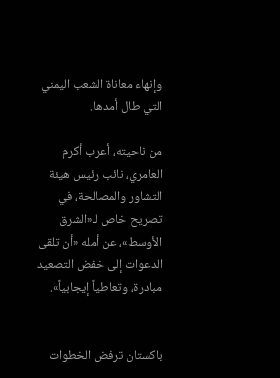وإنهاء معاناة الشعب اليمني التي طال أمدها.

من ناحيته، أعرب أكرم العامري، نائب رئيس هيئة التشاور والمصالحة، في تصريح خاص لـ«الشرق الأوسط»، عن أمله «أن تلقى الدعوات إلى خفض التصعيد مبادرة، وتعاطياً إيجابياً».


باكستان ترفض الخطوات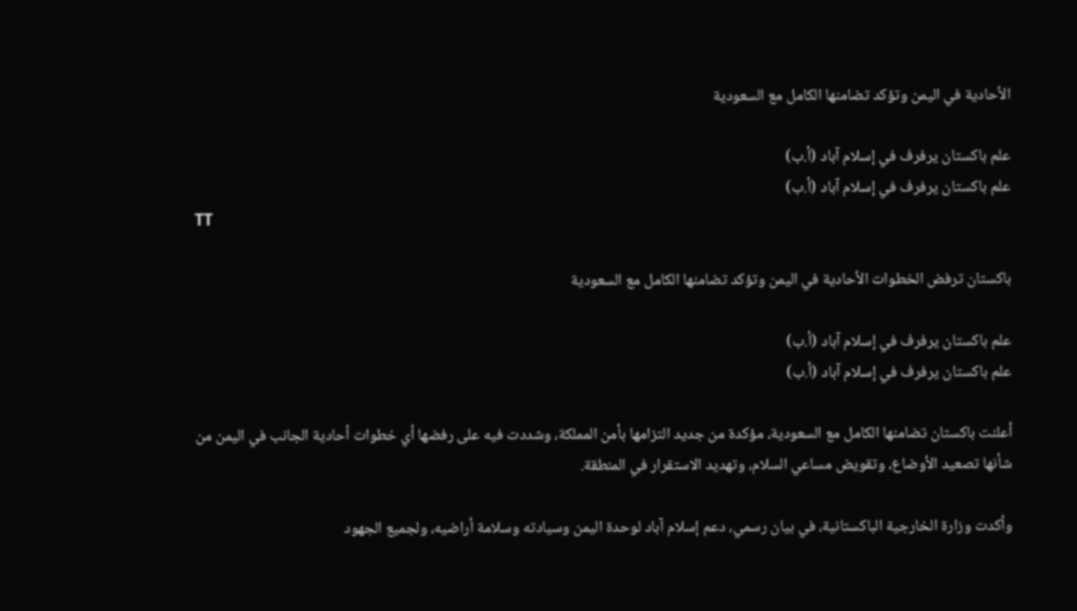الأحادية في اليمن وتؤكد تضامنها الكامل مع السعودية

علم باكستان يرفرف في إسلام آباد (أ.ب)
علم باكستان يرفرف في إسلام آباد (أ.ب)
TT

باكستان ترفض الخطوات الأحادية في اليمن وتؤكد تضامنها الكامل مع السعودية

علم باكستان يرفرف في إسلام آباد (أ.ب)
علم باكستان يرفرف في إسلام آباد (أ.ب)

أعلنت باكستان تضامنها الكامل مع السعودية، مؤكدة من جديد التزامها بأمن المملكة، وشددت فيه على رفضها أي خطوات أحادية الجانب في اليمن من شأنها تصعيد الأوضاع، وتقويض مساعي السلام، وتهديد الاستقرار في المنطقة.

وأكدت وزارة الخارجية الباكستانية، في بيان رسمي، دعم إسلام آباد لوحدة اليمن وسيادته وسلامة أراضيه، ولجميع الجهود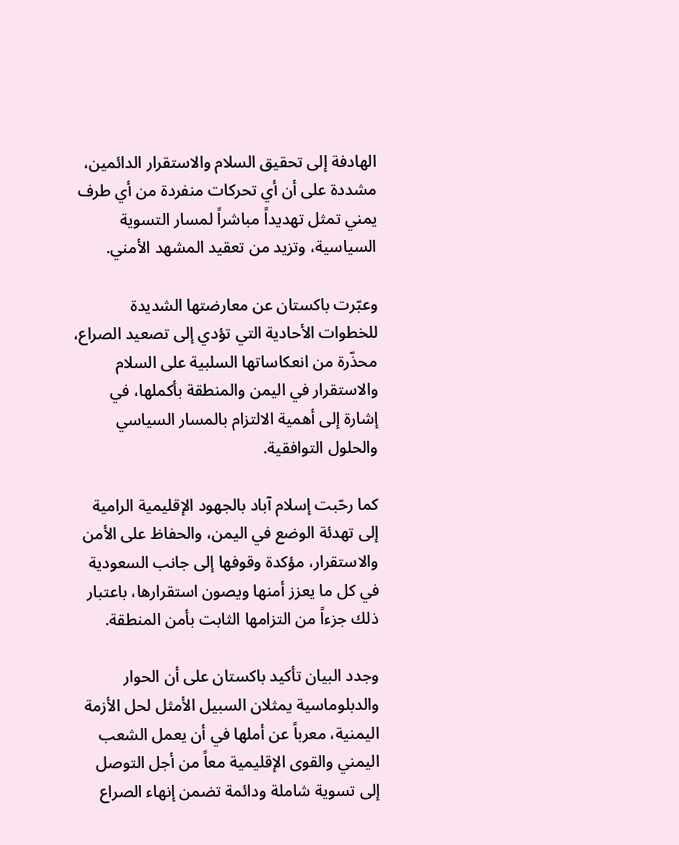الهادفة إلى تحقيق السلام والاستقرار الدائمين، مشددة على أن أي تحركات منفردة من أي طرف يمني تمثل تهديداً مباشراً لمسار التسوية السياسية، وتزيد من تعقيد المشهد الأمني.

وعبّرت باكستان عن معارضتها الشديدة للخطوات الأحادية التي تؤدي إلى تصعيد الصراع، محذّرة من انعكاساتها السلبية على السلام والاستقرار في اليمن والمنطقة بأكملها، في إشارة إلى أهمية الالتزام بالمسار السياسي والحلول التوافقية.

كما رحّبت إسلام آباد بالجهود الإقليمية الرامية إلى تهدئة الوضع في اليمن، والحفاظ على الأمن والاستقرار، مؤكدة وقوفها إلى جانب السعودية في كل ما يعزز أمنها ويصون استقرارها، باعتبار ذلك جزءاً من التزامها الثابت بأمن المنطقة.

وجدد البيان تأكيد باكستان على أن الحوار والدبلوماسية يمثلان السبيل الأمثل لحل الأزمة اليمنية، معرباً عن أملها في أن يعمل الشعب اليمني والقوى الإقليمية معاً من أجل التوصل إلى تسوية شاملة ودائمة تضمن إنهاء الصراع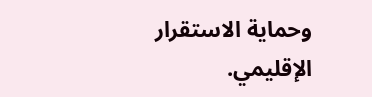وحماية الاستقرار الإقليمي.